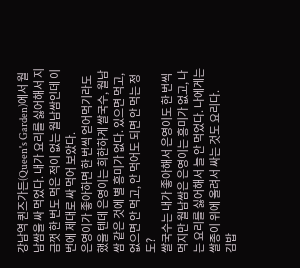강남역 퀸즈가든(Queen's Garden)에서 월남쌈을 싸 먹었다. 내가 요리를 싫어해서 지금껏 한 번도 먹은 적이 없는 월남쌈인데 이번에 제대로 싸 먹어 보았다.
은영이가 좋아하면 한 번씩 얻어먹기라도 했을 텐데 은영이는 희한하게 쌀국수, 월남쌈 같은 것에 별 흥미가 없다. 있으면 먹고, 없으면 안 먹고, 안 먹어도 되면 안 먹는 정도?
쌀국수는 내가 좋아해서 은영이도 한 번씩 먹지만 월남쌈은 은영이는 흥미가 없고, 나는 요리를 싫어해서 늘 안 먹었다. 나에게는 쌀종이 위에 올려서 싸는 것도 요리다.
김밥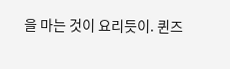을 마는 것이 요리듯이. 퀸즈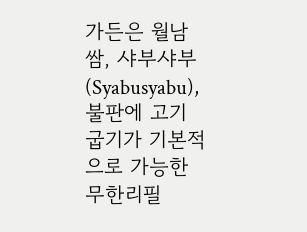가든은 월남쌈, 샤부샤부(Syabusyabu), 불판에 고기 굽기가 기본적으로 가능한 무한리필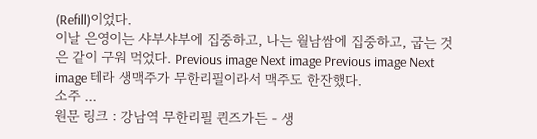(Refill)이었다.
이날 은영이는 샤부샤부에 집중하고, 나는 월남쌈에 집중하고, 굽는 것은 같이 구워 먹었다. Previous image Next image Previous image Next image 테라 생맥주가 무한리필이라서 맥주도 한잔했다.
소주 ...
원문 링크 : 강남역 무한리필 퀸즈가든 - 생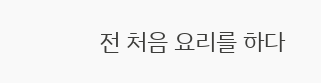전 처음 요리를 하다